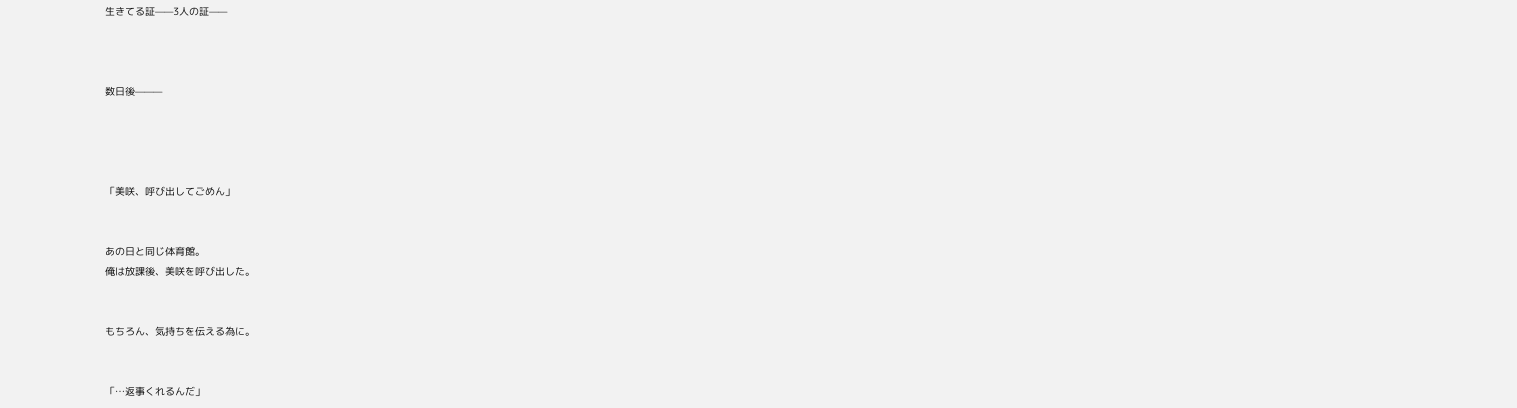生きてる証——3人の証——



数日後———




「美咲、呼び出してごめん」


あの日と同じ体育館。
俺は放課後、美咲を呼び出した。


もちろん、気持ちを伝える為に。


「…返事くれるんだ」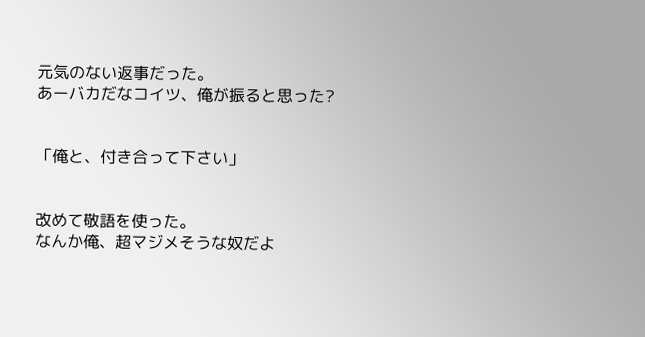元気のない返事だった。
あーバカだなコイツ、俺が振ると思った?


「俺と、付き合って下さい」


改めて敬語を使った。
なんか俺、超マジメそうな奴だよ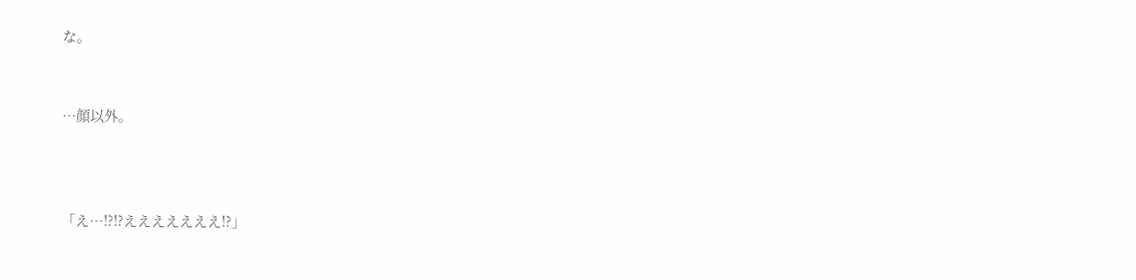な。


…顔以外。



「え…!?!?えええええええ!?」